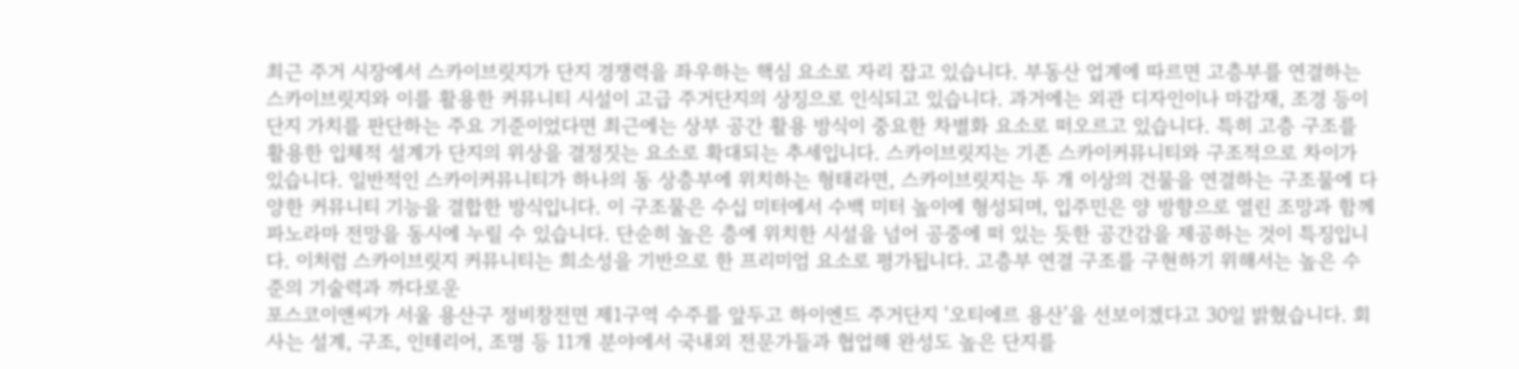최근 주거 시장에서 스카이브릿지가 단지 경쟁력을 좌우하는 핵심 요소로 자리 잡고 있습니다. 부동산 업계에 따르면 고층부를 연결하는 스카이브릿지와 이를 활용한 커뮤니티 시설이 고급 주거단지의 상징으로 인식되고 있습니다. 과거에는 외관 디자인이나 마감재, 조경 등이 단지 가치를 판단하는 주요 기준이었다면 최근에는 상부 공간 활용 방식이 중요한 차별화 요소로 떠오르고 있습니다. 특히 고층 구조를 활용한 입체적 설계가 단지의 위상을 결정짓는 요소로 확대되는 추세입니다. 스카이브릿지는 기존 스카이커뮤니티와 구조적으로 차이가 있습니다. 일반적인 스카이커뮤니티가 하나의 동 상층부에 위치하는 형태라면, 스카이브릿지는 두 개 이상의 건물을 연결하는 구조물에 다양한 커뮤니티 기능을 결합한 방식입니다. 이 구조물은 수십 미터에서 수백 미터 높이에 형성되며, 입주민은 양 방향으로 열린 조망과 함께 파노라마 전망을 동시에 누릴 수 있습니다. 단순히 높은 층에 위치한 시설을 넘어 공중에 떠 있는 듯한 공간감을 제공하는 것이 특징입니다. 이처럼 스카이브릿지 커뮤니티는 희소성을 기반으로 한 프리미엄 요소로 평가됩니다. 고층부 연결 구조를 구현하기 위해서는 높은 수준의 기술력과 까다로운
포스코이앤씨가 서울 용산구 정비창전면 제1구역 수주를 앞두고 하이엔드 주거단지 ‘오티에르 용산’을 선보이겠다고 30일 밝혔습니다. 회사는 설계, 구조, 인테리어, 조명 등 11개 분야에서 국내외 전문가들과 협업해 완성도 높은 단지를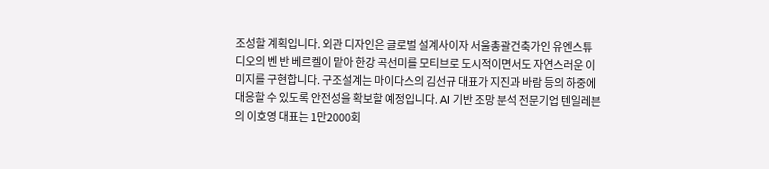조성할 계획입니다. 외관 디자인은 글로벌 설계사이자 서울총괄건축가인 유엔스튜디오의 벤 반 베르켈이 맡아 한강 곡선미를 모티브로 도시적이면서도 자연스러운 이미지를 구현합니다. 구조설계는 마이다스의 김선규 대표가 지진과 바람 등의 하중에 대응할 수 있도록 안전성을 확보할 예정입니다. AI 기반 조망 분석 전문기업 텐일레븐의 이호영 대표는 1만2000회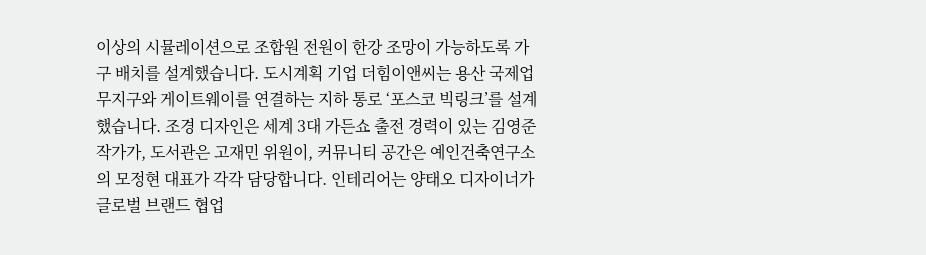이상의 시뮬레이션으로 조합원 전원이 한강 조망이 가능하도록 가구 배치를 설계했습니다. 도시계획 기업 더힘이앤씨는 용산 국제업무지구와 게이트웨이를 연결하는 지하 통로 ‘포스코 빅링크’를 설계했습니다. 조경 디자인은 세계 3대 가든쇼 출전 경력이 있는 김영준 작가가, 도서관은 고재민 위원이, 커뮤니티 공간은 예인건축연구소의 모정현 대표가 각각 담당합니다. 인테리어는 양태오 디자이너가 글로벌 브랜드 협업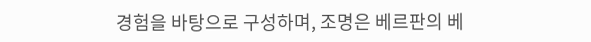경험을 바탕으로 구성하며, 조명은 베르판의 베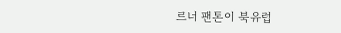르너 팬톤이 북유럽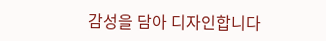감성을 담아 디자인합니다